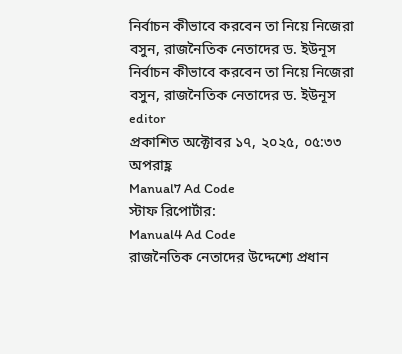নির্বাচন কীভাবে করবেন তা নিয়ে নিজেরা বসুন, রাজনৈতিক নেতাদের ড. ইউনূস
নির্বাচন কীভাবে করবেন তা নিয়ে নিজেরা বসুন, রাজনৈতিক নেতাদের ড. ইউনূস
editor
প্রকাশিত অক্টোবর ১৭, ২০২৫, ০৫:৩৩ অপরাহ্ণ
Manual7 Ad Code
স্টাফ রিপোর্টার:
Manual4 Ad Code
রাজনৈতিক নেতাদের উদ্দেশ্যে প্রধান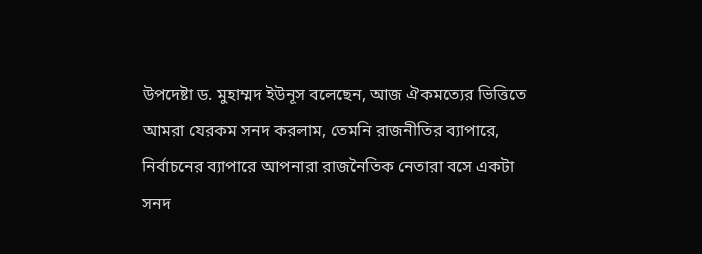উপদেষ্টা ড. মুহাম্মদ ইউনূস বলেছেন, আজ ঐকমত্যের ভিত্তিতে আমরা যেরকম সনদ করলাম, তেমনি রাজনীতির ব্যাপারে, নির্বাচনের ব্যাপারে আপনারা রাজনৈতিক নেতারা বসে একটা সনদ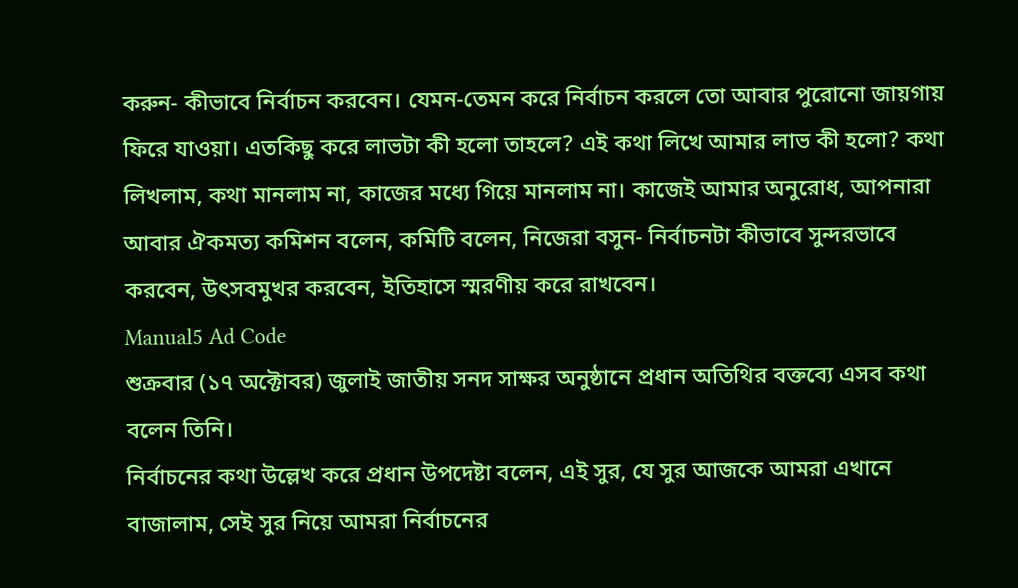করুন- কীভাবে নির্বাচন করবেন। যেমন-তেমন করে নির্বাচন করলে তো আবার পুরোনো জায়গায় ফিরে যাওয়া। এতকিছু করে লাভটা কী হলো তাহলে? এই কথা লিখে আমার লাভ কী হলো? কথা লিখলাম, কথা মানলাম না, কাজের মধ্যে গিয়ে মানলাম না। কাজেই আমার অনুরোধ, আপনারা আবার ঐকমত্য কমিশন বলেন, কমিটি বলেন, নিজেরা বসুন- নির্বাচনটা কীভাবে সুন্দরভাবে করবেন, উৎসবমুখর করবেন, ইতিহাসে স্মরণীয় করে রাখবেন।
Manual5 Ad Code
শুক্রবার (১৭ অক্টোবর) জুলাই জাতীয় সনদ সাক্ষর অনুষ্ঠানে প্রধান অতিথির বক্তব্যে এসব কথা বলেন তিনি।
নির্বাচনের কথা উল্লেখ করে প্রধান উপদেষ্টা বলেন, এই সুর, যে সুর আজকে আমরা এখানে বাজালাম, সেই সুর নিয়ে আমরা নির্বাচনের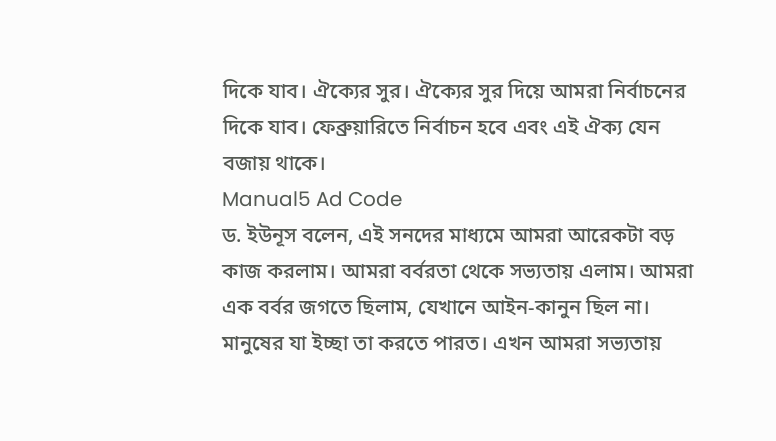দিকে যাব। ঐক্যের সুর। ঐক্যের সুর দিয়ে আমরা নির্বাচনের দিকে যাব। ফেব্রুয়ারিতে নির্বাচন হবে এবং এই ঐক্য যেন বজায় থাকে।
Manual5 Ad Code
ড. ইউনূস বলেন, এই সনদের মাধ্যমে আমরা আরেকটা বড় কাজ করলাম। আমরা বর্বরতা থেকে সভ্যতায় এলাম। আমরা এক বর্বর জগতে ছিলাম, যেখানে আইন-কানুন ছিল না। মানুষের যা ইচ্ছা তা করতে পারত। এখন আমরা সভ্যতায়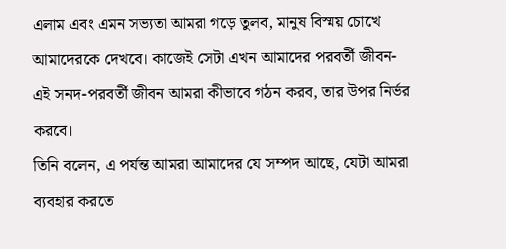এলাম এবং এমন সভ্যতা আমরা গড়ে তুলব, মানুষ বিস্ময় চোখে আমাদেরকে দেখবে। কাজেই সেটা এখন আমাদের পরবর্তী জীবন- এই সনদ-পরবর্তী জীবন আমরা কীভাবে গঠন করব, তার উপর নির্ভর করবে।
তিনি বলেন, এ পর্যন্ত আমরা আমাদের যে সম্পদ আছে, যেটা আমরা ব্যবহার করতে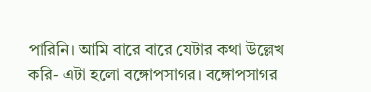পারিনি। আমি বারে বারে যেটার কথা উল্লেখ করি- এটা হলো বঙ্গোপসাগর। বঙ্গোপসাগর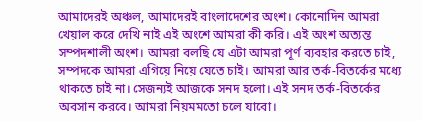আমাদেরই অঞ্চল, আমাদেরই বাংলাদেশের অংশ। কোনোদিন আমরা খেয়াল করে দেখি নাই এই অংশে আমরা কী করি। এই অংশ অত্যন্ত সম্পদশালী অংশ। আমরা বলছি যে এটা আমরা পূর্ণ ব্যবহার করতে চাই, সম্পদকে আমরা এগিয়ে নিয়ে যেতে চাই। আমরা আর তর্ক-বিতর্কের মধ্যে থাকতে চাই না। সেজন্যই আজকে সনদ হলো। এই সনদ তর্ক-বিতর্কের অবসান করবে। আমরা নিয়মমতো চলে যাবো।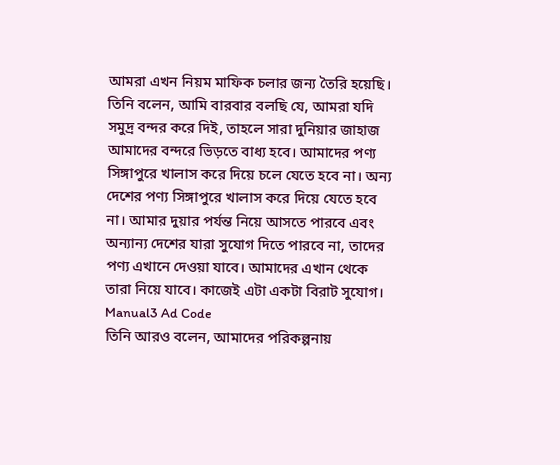আমরা এখন নিয়ম মাফিক চলার জন্য তৈরি হয়েছি।
তিনি বলেন, আমি বারবার বলছি যে, আমরা যদি সমুদ্র বন্দর করে দিই, তাহলে সারা দুনিয়ার জাহাজ আমাদের বন্দরে ভিড়তে বাধ্য হবে। আমাদের পণ্য সিঙ্গাপুরে খালাস করে দিয়ে চলে যেতে হবে না। অন্য দেশের পণ্য সিঙ্গাপুরে খালাস করে দিয়ে যেতে হবে না। আমার দুয়ার পর্যন্ত নিয়ে আসতে পারবে এবং অন্যান্য দেশের যারা সুযোগ দিতে পারবে না, তাদের পণ্য এখানে দেওয়া যাবে। আমাদের এখান থেকে তারা নিয়ে যাবে। কাজেই এটা একটা বিরাট সুযোগ।
Manual3 Ad Code
তিনি আরও বলেন, আমাদের পরিকল্পনায়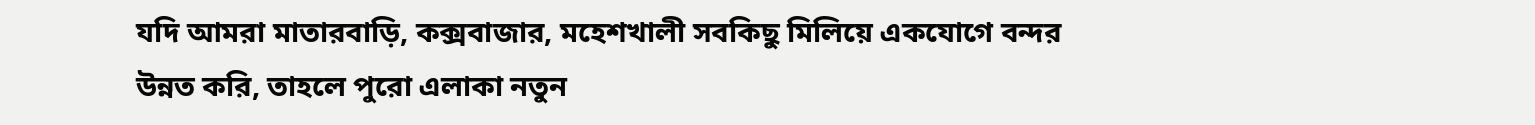যদি আমরা মাতারবাড়ি, কক্সবাজার, মহেশখালী সবকিছু মিলিয়ে একযোগে বন্দর উন্নত করি, তাহলে পুরো এলাকা নতুন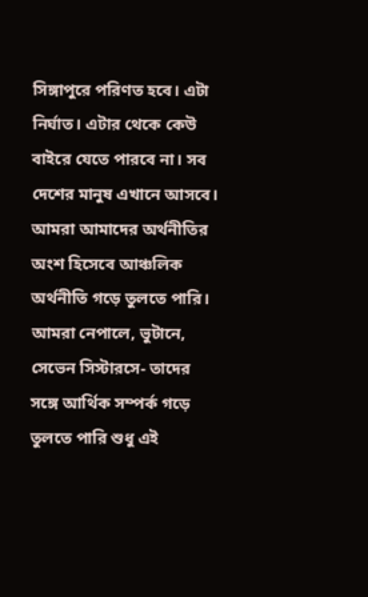সিঙ্গাপুরে পরিণত হবে। এটা নির্ঘাত। এটার থেকে কেউ বাইরে যেতে পারবে না। সব দেশের মানুষ এখানে আসবে। আমরা আমাদের অর্থনীতির অংশ হিসেবে আঞ্চলিক অর্থনীতি গড়ে তুলতে পারি। আমরা নেপালে, ভুটানে, সেভেন সিস্টারসে- তাদের সঙ্গে আর্থিক সম্পর্ক গড়ে তুলতে পারি শুধু এই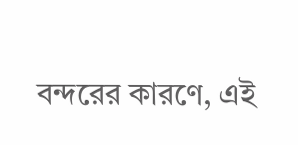বন্দরের কারণে, এই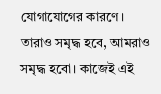যোগাযোগের কারণে। তারাও সমৃদ্ধ হবে, আমরাও সমৃদ্ধ হবো। কাজেই এই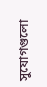সুযোগগুলো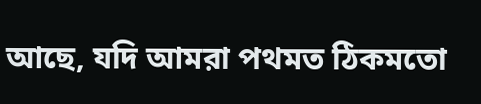আছে, যদি আমরা পথমত ঠিকমতো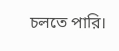চলতে পারি।